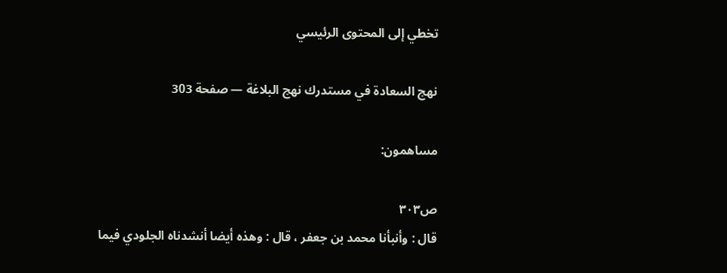تخطي إلى المحتوى الرئيسي

نهج السعادة في مستدرك نهج البلاغة — صفحة 303

مساهمون:

ص٣٠٣
قال : وأنبأنا محمد بن جعفر ، قال : وهذه أيضا أنشدناه الجلودي فيما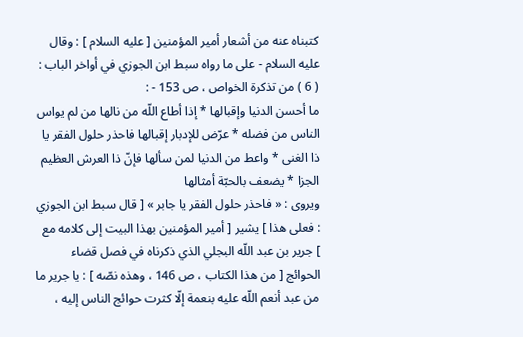كتبناه عنه من أشعار أمير المؤمنين [ عليه السلام ] : وقال عليه السلام - على ما رواه سبط ابن الجوزي في أواخر الباب : ( 6 ) من تذكرة الخواص ، ص 153 - :
ما أحسن الدنيا وإقبالها * إذا أطاع اللّه من نالها من لم يواس الناس من فضله * عرّض للإدبار إقبالها فاحذر حلول الفقر يا ذا الغنى * واعط من الدنيا لمن سألها فإنّ ذا العرش العظيم الجزا * يضعف بالحبّة أمثالها
ويروى : « فاحذر حلول الفقر يا جابر » [ قال سبط ابن الجوزي : فعلى هذا ] يشير [ أمير المؤمنين بهذا البيت إلى كلامه مع ] جرير بن عبد اللّه البجلي الذي ذكرناه في فصل قضاء الحوائج [ من هذا الكتاب ، ص 146 ، وهذه نصّه ] : يا جرير ما من عبد أنعم اللّه عليه بنعمة إلّا كثرت حوائج الناس إليه ،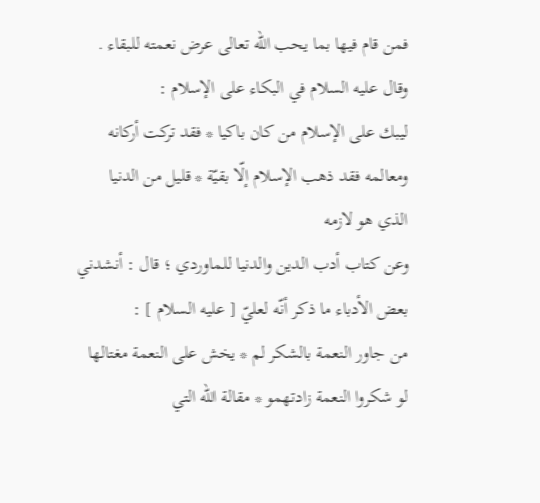فمن قام فيها بما يحب اللّه تعالى عرض نعمته للبقاء . وقال عليه السلام في البكاء على الإسلام :
ليبك على الإسلام من كان باكيا * فقد تركت أركانه ومعالمه فقد ذهب الإسلام إلّا بقيّة * قليل من الدنيا الذي هو لازمه
وعن كتاب أدب الدين والدنيا للماوردي ؛ قال : أنشدني بعض الأدباء ما ذكر أنّه لعليّ [ عليه السلام ] :
من جاور النعمة بالشكر لم * يخش على النعمة مغتالها لو شكروا النعمة زادتهمو * مقالة اللّه التي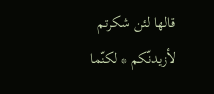قالها لئن شكرتم لأزيدنّكم * لكنّما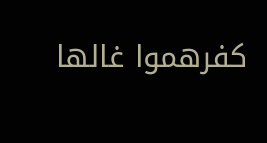كفرهموا غالها